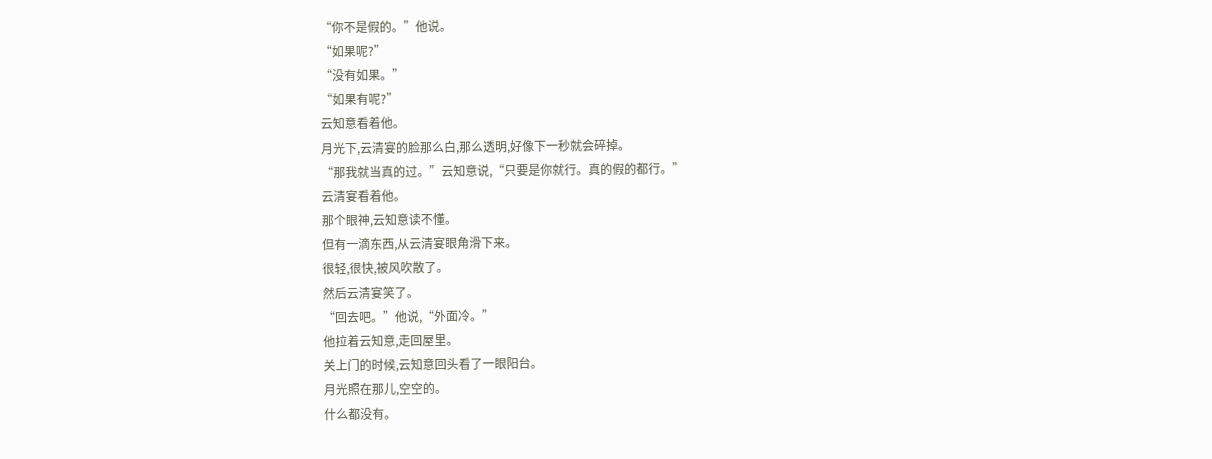“你不是假的。”他说。
“如果呢?”
“没有如果。”
“如果有呢?”
云知意看着他。
月光下,云清宴的脸那么白,那么透明,好像下一秒就会碎掉。
“那我就当真的过。”云知意说,“只要是你就行。真的假的都行。”
云清宴看着他。
那个眼神,云知意读不懂。
但有一滴东西,从云清宴眼角滑下来。
很轻,很快,被风吹散了。
然后云清宴笑了。
“回去吧。”他说,“外面冷。”
他拉着云知意,走回屋里。
关上门的时候,云知意回头看了一眼阳台。
月光照在那儿,空空的。
什么都没有。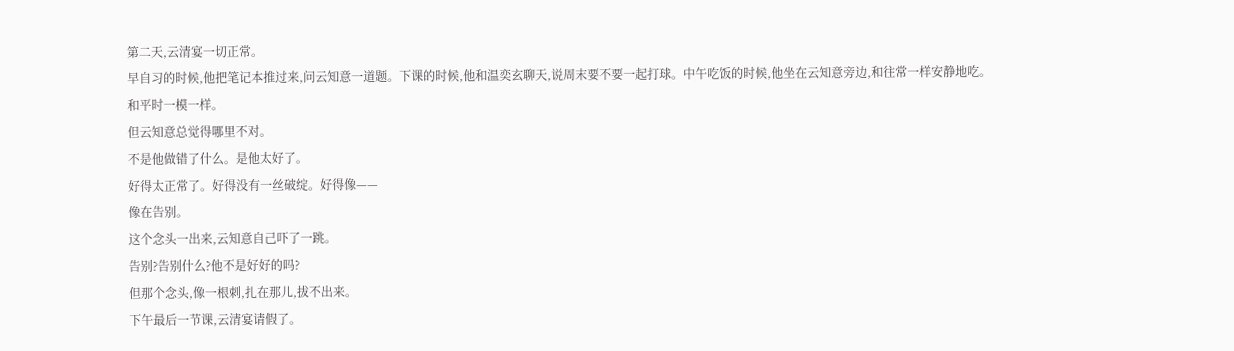第二天,云清宴一切正常。
早自习的时候,他把笔记本推过来,问云知意一道题。下课的时候,他和温奕玄聊天,说周末要不要一起打球。中午吃饭的时候,他坐在云知意旁边,和往常一样安静地吃。
和平时一模一样。
但云知意总觉得哪里不对。
不是他做错了什么。是他太好了。
好得太正常了。好得没有一丝破绽。好得像——
像在告别。
这个念头一出来,云知意自己吓了一跳。
告别?告别什么?他不是好好的吗?
但那个念头,像一根刺,扎在那儿,拔不出来。
下午最后一节课,云清宴请假了。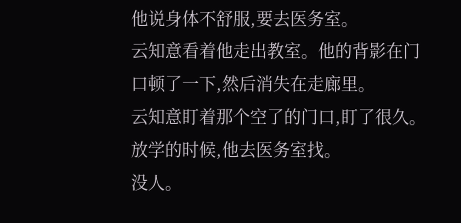他说身体不舒服,要去医务室。
云知意看着他走出教室。他的背影在门口顿了一下,然后消失在走廊里。
云知意盯着那个空了的门口,盯了很久。
放学的时候,他去医务室找。
没人。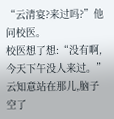“云清宴?来过吗?”他问校医。
校医想了想:“没有啊,今天下午没人来过。”
云知意站在那儿,脑子空了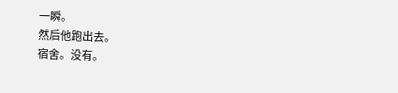一瞬。
然后他跑出去。
宿舍。没有。